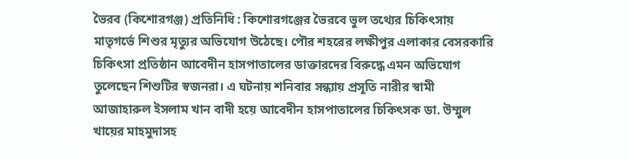ভৈরব (কিশোরগঞ্জ) প্রতিনিধি : কিশোরগঞ্জের ভৈরবে ভুল তথ্যের চিকিৎসায় মাতৃগর্ভে শিশুর মৃত্যুর অভিযোগ উঠেছে। পৌর শহরের লক্ষীপুর এলাকার বেসরকারি চিকিৎসা প্রতিষ্ঠান আবেদীন হাসপাতালের ডাক্তারদের বিরুদ্ধে এমন অভিযোগ তুলেছেন শিশুটির স্বজনরা। এ ঘটনায় শনিবার সন্ধ্যায় প্রসূতি নারীর স্বামী আজাহারুল ইসলাম খান বাদী হয়ে আবেদীন হাসপাতালের চিকিৎসক ডা. উম্মুল খায়ের মাহমুদাসহ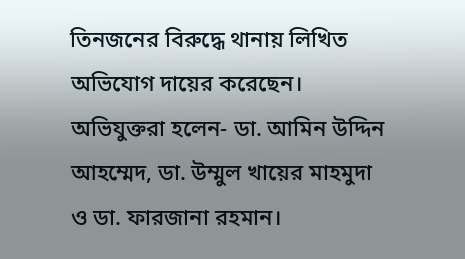তিনজনের বিরুদ্ধে থানায় লিখিত অভিযোগ দায়ের করেছেন। অভিযুক্তরা হলেন- ডা. আমিন উদ্দিন আহম্মেদ, ডা. উম্মুল খায়ের মাহমুদা ও ডা. ফারজানা রহমান।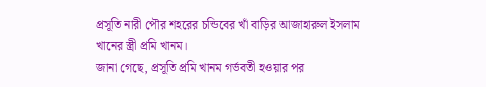প্রসূতি নারী পৌর শহরের চন্ডিবের খাঁ বাড়ির আজাহারুল ইসলাম খানের স্ত্রী প্রমি খানম।
জানা গেছে, প্রসূতি প্রমি খানম গর্ভবতী হওয়ার পর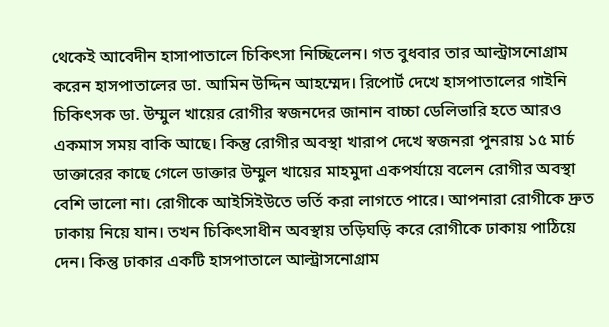থেকেই আবেদীন হাসাপাতালে চিকিৎসা নিচ্ছিলেন। গত বুধবার তার আল্ট্রাসনোগ্রাম করেন হাসপাতালের ডা. আমিন উদ্দিন আহম্মেদ। রিপোর্ট দেখে হাসপাতালের গাইনি চিকিৎসক ডা. উম্মুল খায়ের রোগীর স্বজনদের জানান বাচ্চা ডেলিভারি হতে আরও একমাস সময় বাকি আছে। কিন্তু রোগীর অবস্থা খারাপ দেখে স্বজনরা পুনরায় ১৫ মার্চ ডাক্তারের কাছে গেলে ডাক্তার উম্মুল খায়ের মাহমুদা একপর্যায়ে বলেন রোগীর অবস্থা বেশি ভালো না। রোগীকে আইসিইউতে ভর্তি করা লাগতে পারে। আপনারা রোগীকে দ্রুত ঢাকায় নিয়ে যান। তখন চিকিৎসাধীন অবস্থায় তড়িঘড়ি করে রোগীকে ঢাকায় পাঠিয়ে দেন। কিন্তু ঢাকার একটি হাসপাতালে আল্ট্রাসনোগ্রাম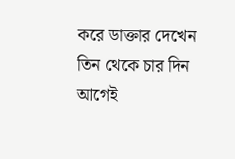করে ডাক্তার দেখেন তিন থেকে চার দিন আগেই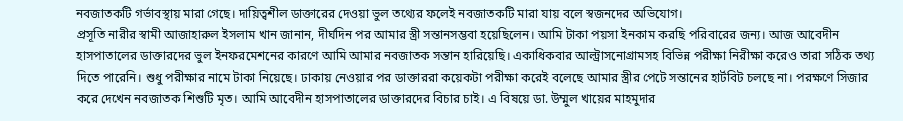নবজাতকটি গর্ভাবস্থায় মারা গেছে। দায়িত্বশীল ডাক্তারের দেওয়া ভুল তথ্যের ফলেই নবজাতকটি মারা যায় বলে স্বজনদের অভিযোগ।
প্রসূতি নারীর স্বামী আজাহারুল ইসলাম খান জানান, দীর্ঘদিন পর আমার স্ত্রী সন্তানসম্ভবা হয়েছিলেন। আমি টাকা পয়সা ইনকাম করছি পরিবারের জন্য। আজ আবেদীন হাসপাতালের ডাক্তারদের ভুল ইনফরমেশনের কারণে আমি আমার নবজাতক সন্তান হারিয়েছি। একাধিকবার আল্ট্রাসনোগ্রামসহ বিভিন্ন পরীক্ষা নিরীক্ষা করেও তারা সঠিক তথ্য দিতে পারেনি। শুধু পরীক্ষার নামে টাকা নিয়েছে। ঢাকায় নেওয়ার পর ডাক্তাররা কয়েকটা পরীক্ষা করেই বলেছে আমার স্ত্রীর পেটে সন্তানের হার্টবিট চলছে না। পরক্ষণে সিজার করে দেখেন নবজাতক শিশুটি মৃত। আমি আবেদীন হাসপাতালের ডাক্তারদের বিচার চাই। এ বিষয়ে ডা. উম্মুল খায়ের মাহমুদার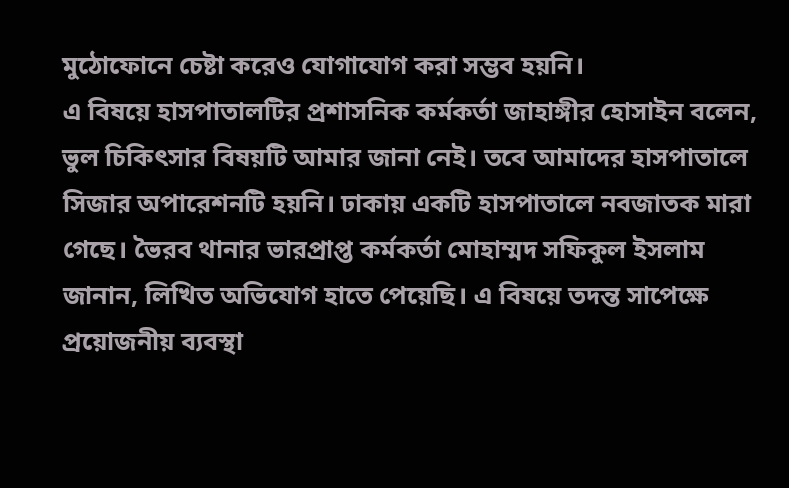মুঠোফোনে চেষ্টা করেও যোগাযোগ করা সম্ভব হয়নি।
এ বিষয়ে হাসপাতালটির প্রশাসনিক কর্মকর্তা জাহাঙ্গীর হোসাইন বলেন, ভুল চিকিৎসার বিষয়টি আমার জানা নেই। তবে আমাদের হাসপাতালে সিজার অপারেশনটি হয়নি। ঢাকায় একটি হাসপাতালে নবজাতক মারা গেছে। ভৈরব থানার ভারপ্রাপ্ত কর্মকর্তা মোহাম্মদ সফিকুল ইসলাম জানান, লিখিত অভিযোগ হাতে পেয়েছি। এ বিষয়ে তদন্ত সাপেক্ষে প্রয়োজনীয় ব্যবস্থা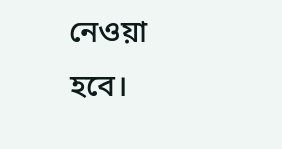নেওয়া হবে।